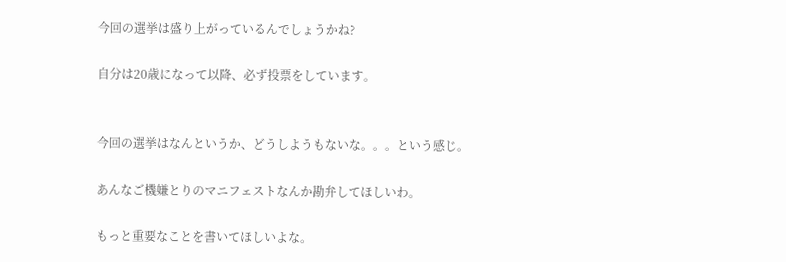今回の選挙は盛り上がっているんでしょうかね?

自分は20歳になって以降、必ず投票をしています。


今回の選挙はなんというか、どうしようもないな。。。という感じ。

あんなご機嫌とりのマニフェストなんか勘弁してほしいわ。

もっと重要なことを書いてほしいよな。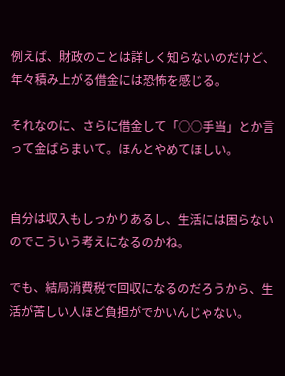例えば、財政のことは詳しく知らないのだけど、年々積み上がる借金には恐怖を感じる。

それなのに、さらに借金して「○○手当」とか言って金ばらまいて。ほんとやめてほしい。


自分は収入もしっかりあるし、生活には困らないのでこういう考えになるのかね。

でも、結局消費税で回収になるのだろうから、生活が苦しい人ほど負担がでかいんじゃない。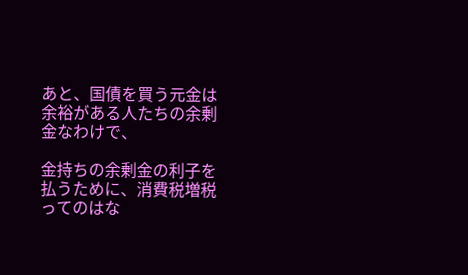あと、国債を買う元金は余裕がある人たちの余剰金なわけで、

金持ちの余剰金の利子を払うために、消費税増税ってのはな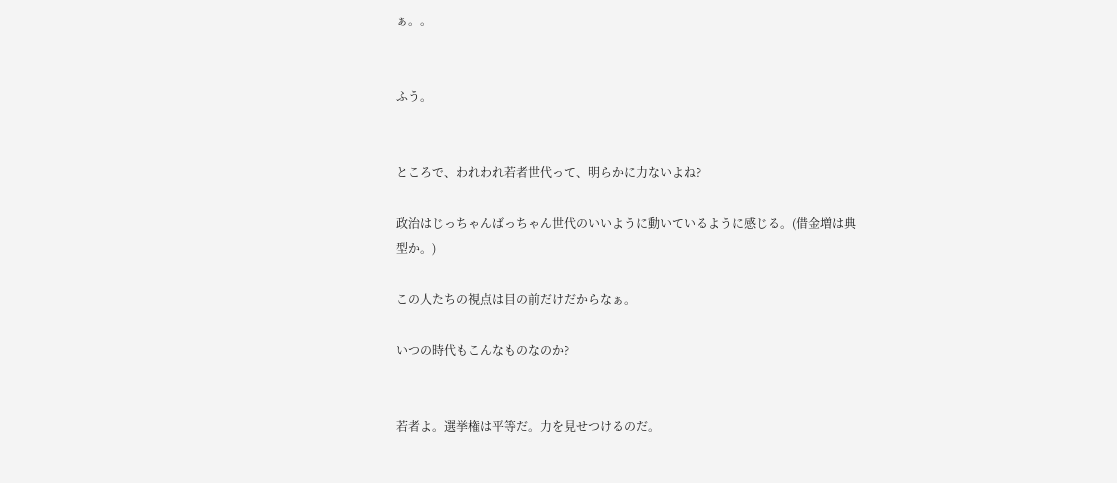ぁ。。


ふう。


ところで、われわれ若者世代って、明らかに力ないよね?

政治はじっちゃんばっちゃん世代のいいように動いているように感じる。(借金増は典型か。)

この人たちの視点は目の前だけだからなぁ。

いつの時代もこんなものなのか?


若者よ。選挙権は平等だ。力を見せつけるのだ。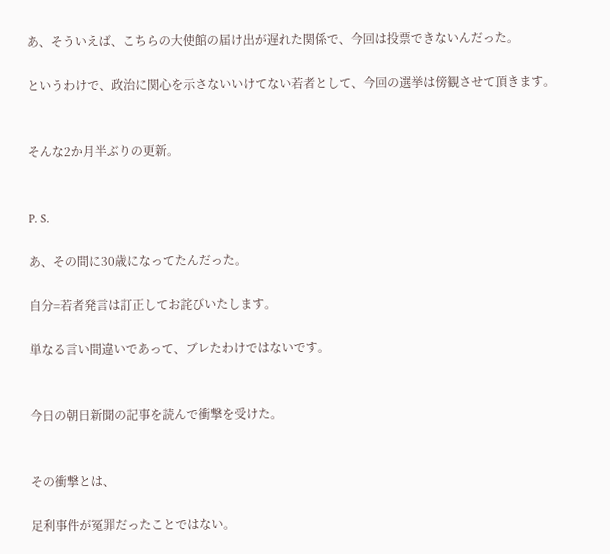あ、そういえば、こちらの大使館の届け出が遅れた関係で、今回は投票できないんだった。

というわけで、政治に関心を示さないいけてない若者として、今回の選挙は傍観させて頂きます。


そんな2か月半ぶりの更新。


P. S.

あ、その間に30歳になってたんだった。

自分=若者発言は訂正してお詫びいたします。

単なる言い間違いであって、ブレたわけではないです。


今日の朝日新聞の記事を読んで衝撃を受けた。


その衝撃とは、

足利事件が冤罪だったことではない。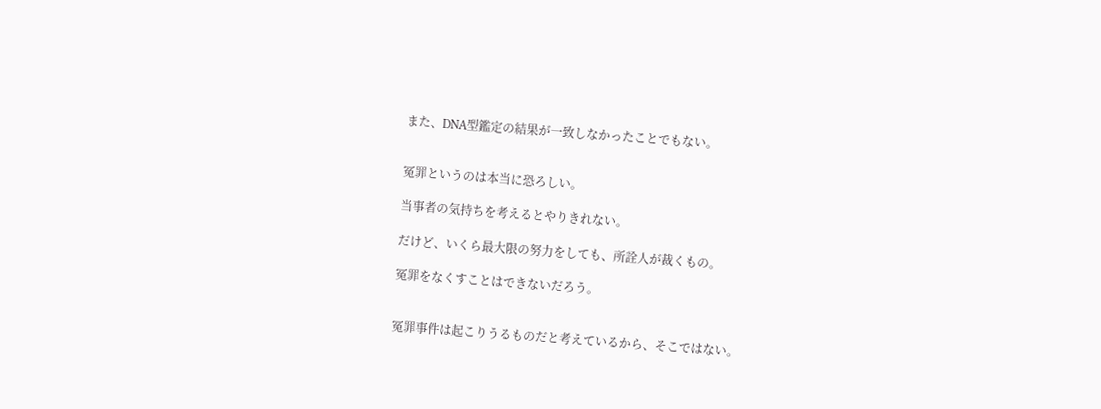また、DNA型鑑定の結果が一致しなかったことでもない。


冤罪というのは本当に恐ろしい。

当事者の気持ちを考えるとやりきれない。

だけど、いくら最大限の努力をしても、所詮人が裁くもの。

冤罪をなくすことはできないだろう。


冤罪事件は起こりうるものだと考えているから、そこではない。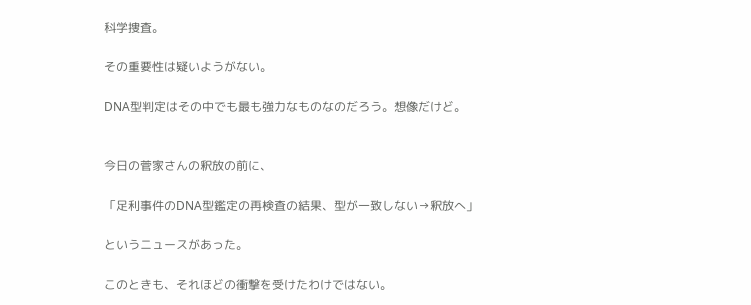科学捜査。

その重要性は疑いようがない。

DNA型判定はその中でも最も強力なものなのだろう。想像だけど。


今日の菅家さんの釈放の前に、

「足利事件のDNA型鑑定の再検査の結果、型が一致しない→釈放へ」

というニュースがあった。

このときも、それほどの衝撃を受けたわけではない。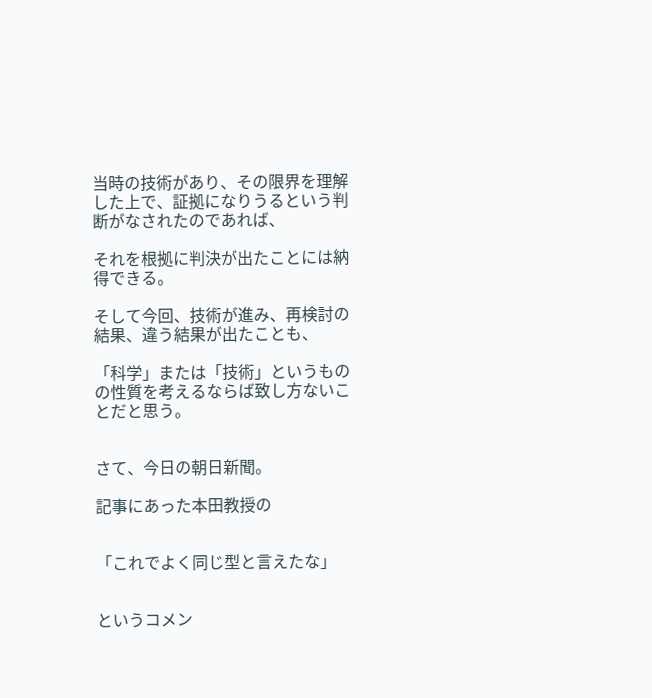当時の技術があり、その限界を理解した上で、証拠になりうるという判断がなされたのであれば、

それを根拠に判決が出たことには納得できる。

そして今回、技術が進み、再検討の結果、違う結果が出たことも、

「科学」または「技術」というものの性質を考えるならば致し方ないことだと思う。


さて、今日の朝日新聞。

記事にあった本田教授の


「これでよく同じ型と言えたな」


というコメン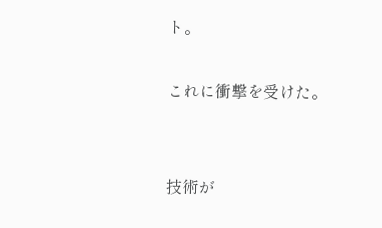ト。

これに衝撃を受けた。


技術が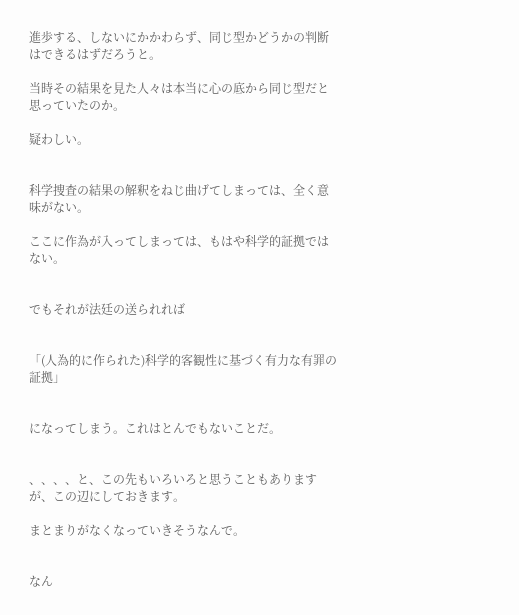進歩する、しないにかかわらず、同じ型かどうかの判断はできるはずだろうと。

当時その結果を見た人々は本当に心の底から同じ型だと思っていたのか。

疑わしい。


科学捜査の結果の解釈をねじ曲げてしまっては、全く意味がない。

ここに作為が入ってしまっては、もはや科学的証拠ではない。


でもそれが法廷の送られれば


「(人為的に作られた)科学的客観性に基づく有力な有罪の証拠」


になってしまう。これはとんでもないことだ。


、、、、と、この先もいろいろと思うこともありますが、この辺にしておきます。

まとまりがなくなっていきそうなんで。


なん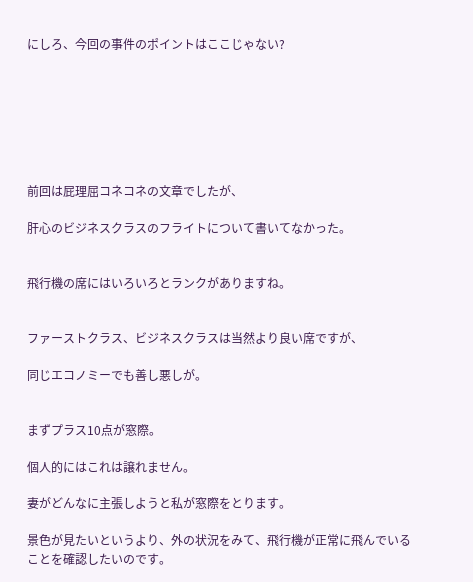にしろ、今回の事件のポイントはここじゃない?







前回は屁理屈コネコネの文章でしたが、

肝心のビジネスクラスのフライトについて書いてなかった。


飛行機の席にはいろいろとランクがありますね。


ファーストクラス、ビジネスクラスは当然より良い席ですが、

同じエコノミーでも善し悪しが。


まずプラス10点が窓際。

個人的にはこれは譲れません。

妻がどんなに主張しようと私が窓際をとります。

景色が見たいというより、外の状況をみて、飛行機が正常に飛んでいることを確認したいのです。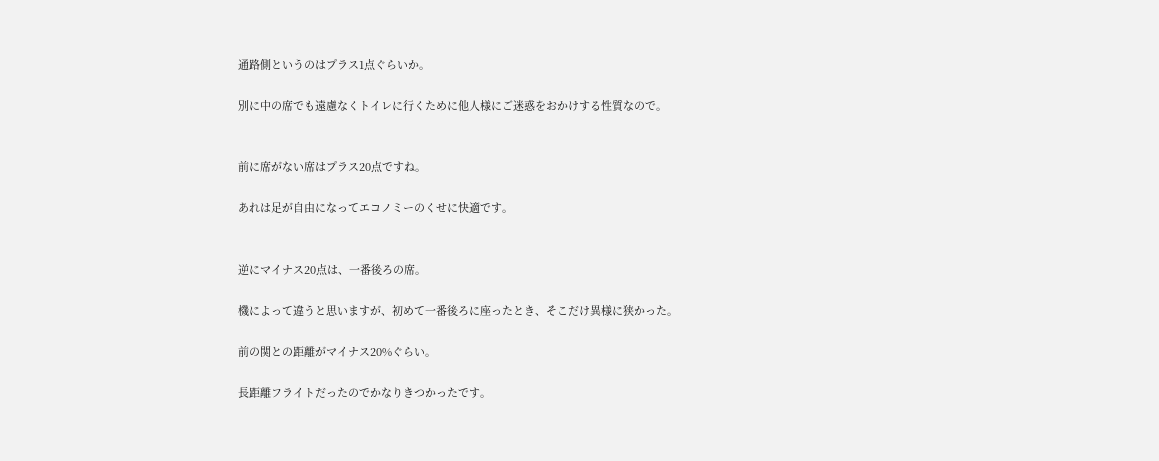通路側というのはプラス1点ぐらいか。

別に中の席でも遠慮なくトイレに行くために他人様にご迷惑をおかけする性質なので。


前に席がない席はプラス20点ですね。

あれは足が自由になってエコノミーのくせに快適です。


逆にマイナス20点は、一番後ろの席。

機によって違うと思いますが、初めて一番後ろに座ったとき、そこだけ異様に狭かった。

前の関との距離がマイナス20%ぐらい。

長距離フライトだったのでかなりきつかったです。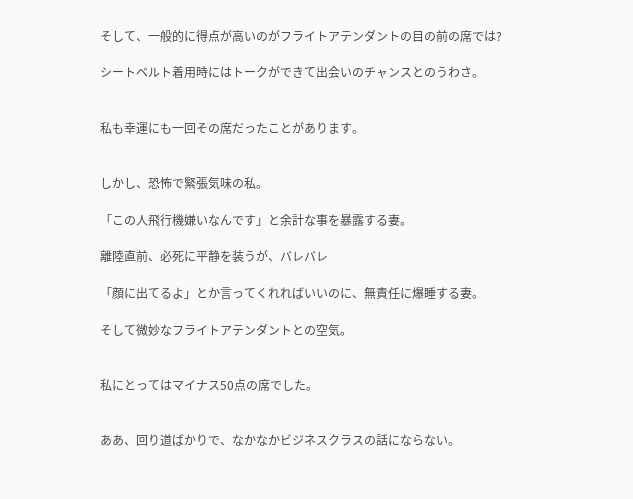そして、一般的に得点が高いのがフライトアテンダントの目の前の席では?

シートベルト着用時にはトークができて出会いのチャンスとのうわさ。


私も幸運にも一回その席だったことがあります。


しかし、恐怖で緊張気味の私。

「この人飛行機嫌いなんです」と余計な事を暴露する妻。

離陸直前、必死に平静を装うが、バレバレ

「顔に出てるよ」とか言ってくれればいいのに、無責任に爆睡する妻。

そして微妙なフライトアテンダントとの空気。


私にとってはマイナス50点の席でした。


ああ、回り道ばかりで、なかなかビジネスクラスの話にならない。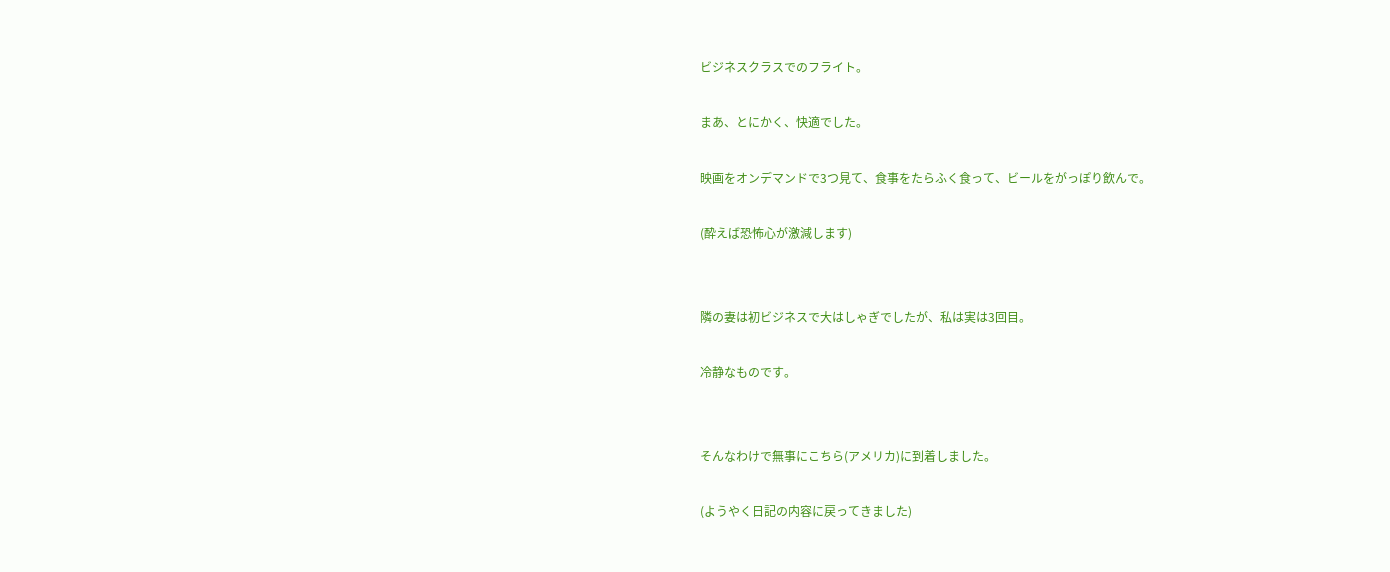ビジネスクラスでのフライト。

まあ、とにかく、快適でした。

映画をオンデマンドで3つ見て、食事をたらふく食って、ビールをがっぽり飲んで。

(酔えば恐怖心が激減します)


隣の妻は初ビジネスで大はしゃぎでしたが、私は実は3回目。

冷静なものです。


そんなわけで無事にこちら(アメリカ)に到着しました。

(ようやく日記の内容に戻ってきました)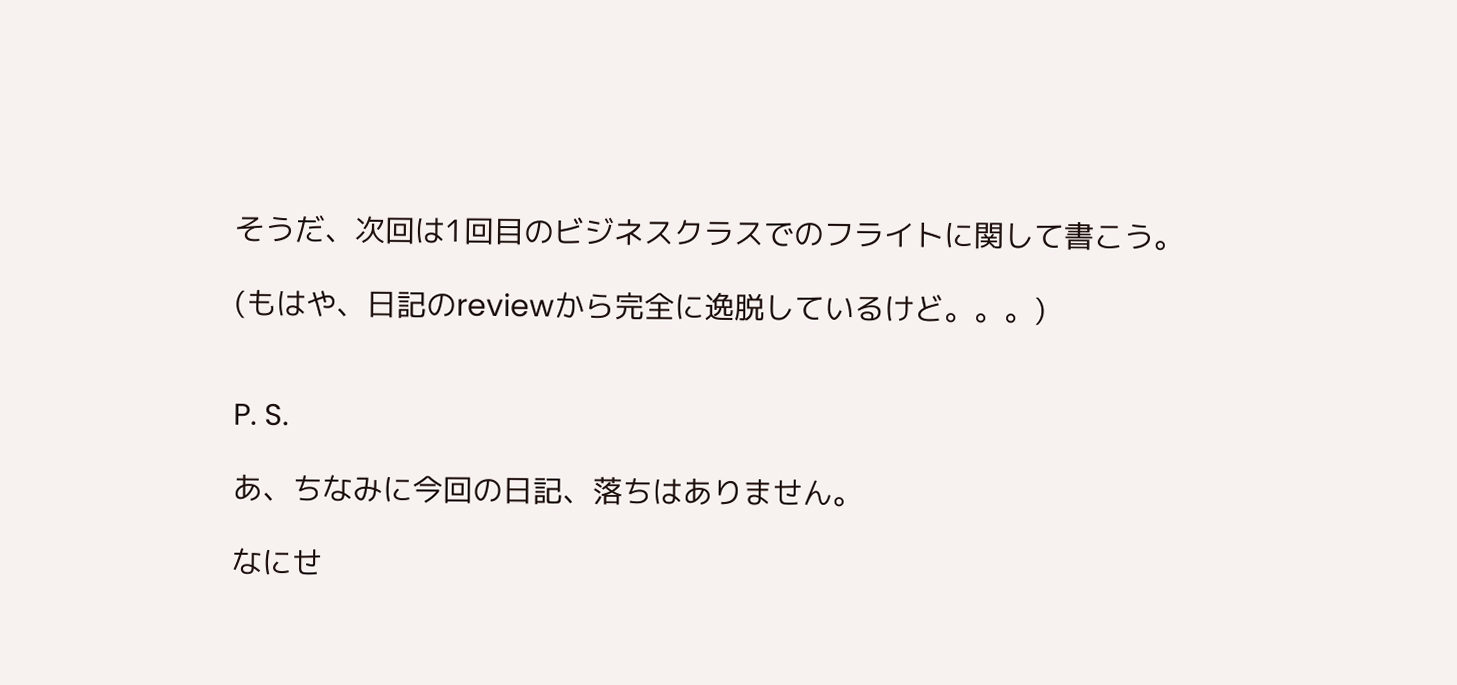そうだ、次回は1回目のビジネスクラスでのフライトに関して書こう。

(もはや、日記のreviewから完全に逸脱しているけど。。。)


P. S.

あ、ちなみに今回の日記、落ちはありません。

なにせ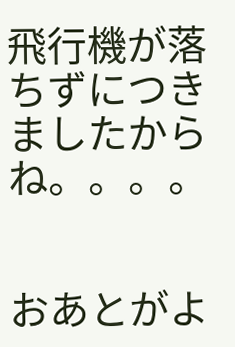飛行機が落ちずにつきましたからね。。。。


おあとがよ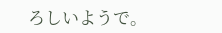ろしいようで。